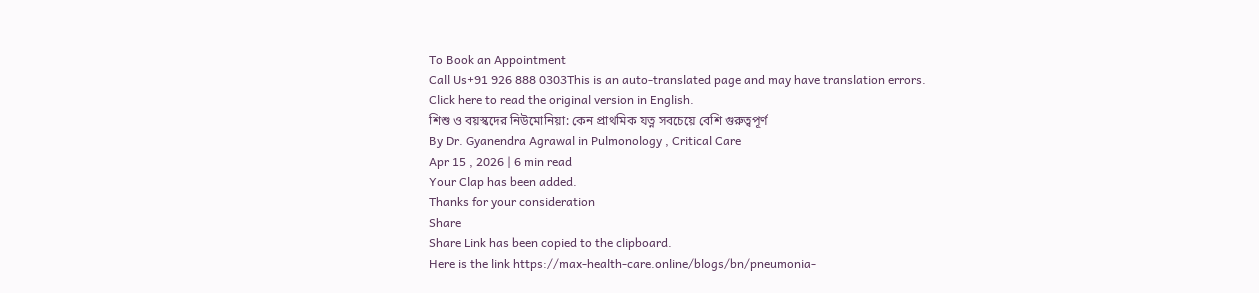To Book an Appointment
Call Us+91 926 888 0303This is an auto-translated page and may have translation errors. Click here to read the original version in English.
শিশু ও বয়স্কদের নিউমোনিয়া: কেন প্রাথমিক যত্ন সবচেয়ে বেশি গুরুত্বপূর্ণ
By Dr. Gyanendra Agrawal in Pulmonology , Critical Care
Apr 15 , 2026 | 6 min read
Your Clap has been added.
Thanks for your consideration
Share
Share Link has been copied to the clipboard.
Here is the link https://max-health-care.online/blogs/bn/pneumonia-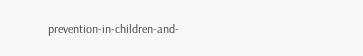prevention-in-children-and-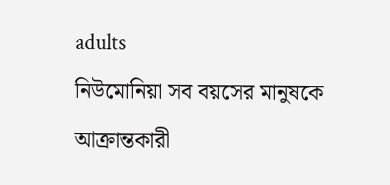adults
নিউমোনিয়া সব বয়সের মানুষকে আক্রান্তকারী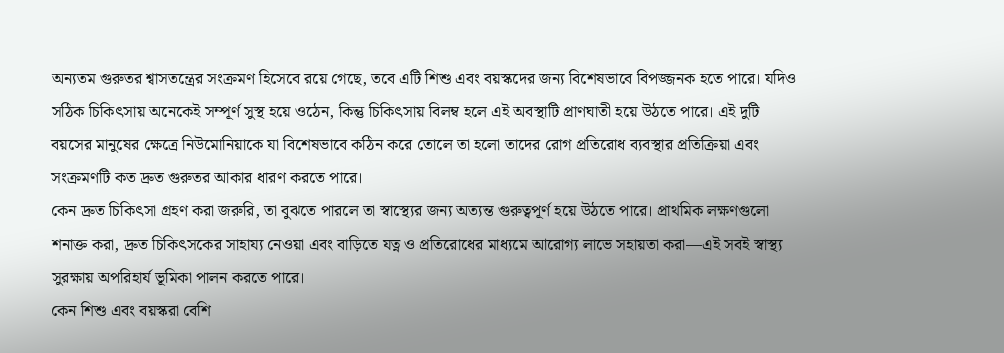অন্যতম গুরুতর শ্বাসতন্ত্রের সংক্রমণ হিসেবে রয়ে গেছে, তবে এটি শিশু এবং বয়স্কদের জন্য বিশেষভাবে বিপজ্জনক হতে পারে। যদিও সঠিক চিকিৎসায় অনেকেই সম্পূর্ণ সুস্থ হয়ে ওঠেন, কিন্তু চিকিৎসায় বিলম্ব হলে এই অবস্থাটি প্রাণঘাতী হয়ে উঠতে পারে। এই দুটি বয়সের মানুষের ক্ষেত্রে নিউমোনিয়াকে যা বিশেষভাবে কঠিন করে তোলে তা হলো তাদের রোগ প্রতিরোধ ব্যবস্থার প্রতিক্রিয়া এবং সংক্রমণটি কত দ্রুত গুরুতর আকার ধারণ করতে পারে।
কেন দ্রুত চিকিৎসা গ্রহণ করা জরুরি, তা বুঝতে পারলে তা স্বাস্থ্যের জন্য অত্যন্ত গুরুত্বপূর্ণ হয়ে উঠতে পারে। প্রাথমিক লক্ষণগুলো শনাক্ত করা, দ্রুত চিকিৎসকের সাহায্য নেওয়া এবং বাড়িতে যত্ন ও প্রতিরোধের মাধ্যমে আরোগ্য লাভে সহায়তা করা—এই সবই স্বাস্থ্য সুরক্ষায় অপরিহার্য ভূমিকা পালন করতে পারে।
কেন শিশু এবং বয়স্করা বেশি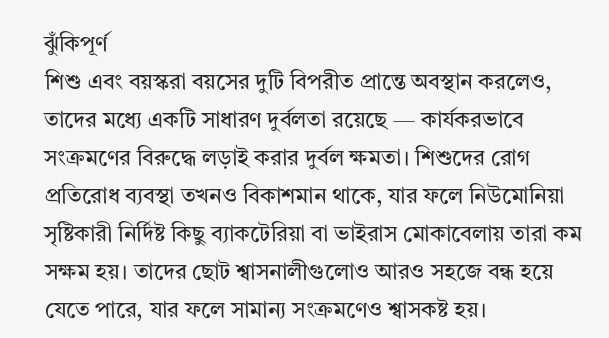ঝুঁকিপূর্ণ
শিশু এবং বয়স্করা বয়সের দুটি বিপরীত প্রান্তে অবস্থান করলেও, তাদের মধ্যে একটি সাধারণ দুর্বলতা রয়েছে — কার্যকরভাবে সংক্রমণের বিরুদ্ধে লড়াই করার দুর্বল ক্ষমতা। শিশুদের রোগ প্রতিরোধ ব্যবস্থা তখনও বিকাশমান থাকে, যার ফলে নিউমোনিয়া সৃষ্টিকারী নির্দিষ্ট কিছু ব্যাকটেরিয়া বা ভাইরাস মোকাবেলায় তারা কম সক্ষম হয়। তাদের ছোট শ্বাসনালীগুলোও আরও সহজে বন্ধ হয়ে যেতে পারে, যার ফলে সামান্য সংক্রমণেও শ্বাসকষ্ট হয়।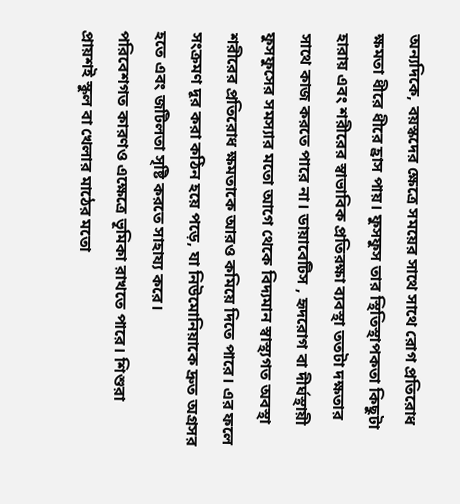অন্যদিকে, বয়স্কদের ক্ষেত্রে সময়ের সাথে সাথে রোগ প্রতিরোধ ক্ষমতা ধীরে ধীরে হ্রাস পায়। ফুসফুস তার স্থিতিস্থাপকতা কিছুটা হারায় এবং শরীরের স্বাভাবিক প্রতিরক্ষা ব্যবস্থা ততটা দক্ষতার সাথে কাজ করতে পারে না। ডায়াবেটিস , হৃদরোগ বা দীর্ঘস্থায়ী ফুসফুসের সমস্যার মতো আগে থেকে বিদ্যমান স্বাস্থ্যগত অবস্থা শরীরের প্রতিরোধ ক্ষমতাকে আরও কমিয়ে দিতে পারে। এর ফলে সংক্রমণ দূর করা কঠিন হয়ে পড়ে, যা নিউমোনিয়াকে দ্রুত অগ্রসর হতে এবং জটিলতা সৃষ্টি করতে সাহায্য করে।
পরিবেশগত কারণও এক্ষেত্রে ভূমিকা রাখতে পারে। শিশুরা প্রায়শই স্কুল বা খেলার মাঠের মতো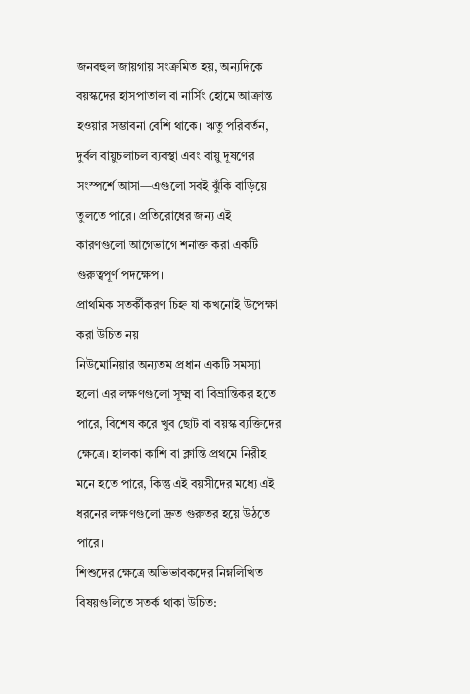জনবহুল জায়গায় সংক্রমিত হয়, অন্যদিকে বয়স্কদের হাসপাতাল বা নার্সিং হোমে আক্রান্ত হওয়ার সম্ভাবনা বেশি থাকে। ঋতু পরিবর্তন, দুর্বল বায়ুচলাচল ব্যবস্থা এবং বায়ু দূষণের সংস্পর্শে আসা—এগুলো সবই ঝুঁকি বাড়িয়ে তুলতে পারে। প্রতিরোধের জন্য এই কারণগুলো আগেভাগে শনাক্ত করা একটি গুরুত্বপূর্ণ পদক্ষেপ।
প্রাথমিক সতর্কীকরণ চিহ্ন যা কখনোই উপেক্ষা করা উচিত নয়
নিউমোনিয়ার অন্যতম প্রধান একটি সমস্যা হলো এর লক্ষণগুলো সূক্ষ্ম বা বিভ্রান্তিকর হতে পারে, বিশেষ করে খুব ছোট বা বয়স্ক ব্যক্তিদের ক্ষেত্রে। হালকা কাশি বা ক্লান্তি প্রথমে নিরীহ মনে হতে পারে, কিন্তু এই বয়সীদের মধ্যে এই ধরনের লক্ষণগুলো দ্রুত গুরুতর হয়ে উঠতে পারে।
শিশুদের ক্ষেত্রে অভিভাবকদের নিম্নলিখিত বিষয়গুলিতে সতর্ক থাকা উচিত: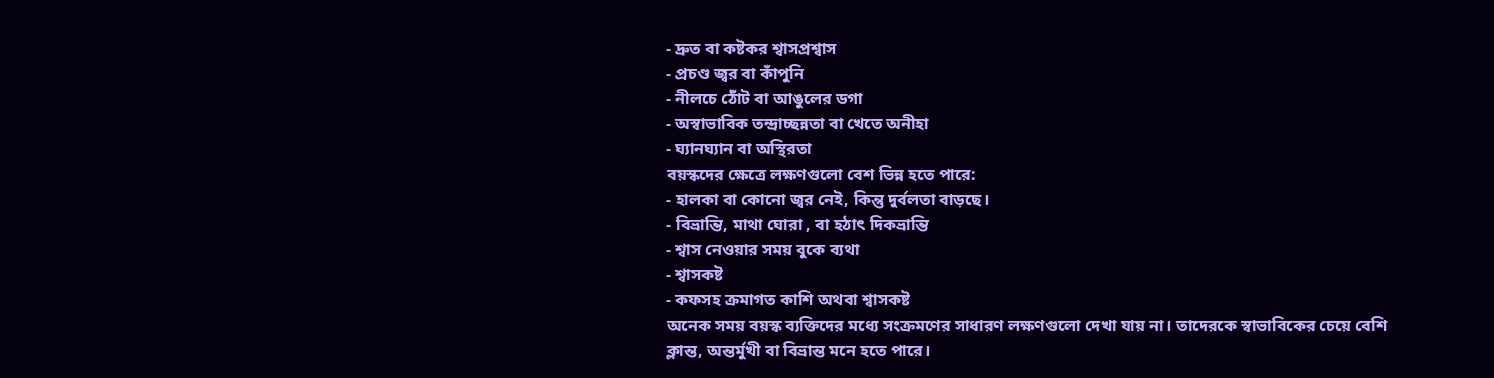- দ্রুত বা কষ্টকর শ্বাসপ্রশ্বাস
- প্রচণ্ড জ্বর বা কাঁপুনি
- নীলচে ঠোঁট বা আঙুলের ডগা
- অস্বাভাবিক তন্দ্রাচ্ছন্নতা বা খেতে অনীহা
- ঘ্যানঘ্যান বা অস্থিরতা
বয়স্কদের ক্ষেত্রে লক্ষণগুলো বেশ ভিন্ন হতে পারে:
- হালকা বা কোনো জ্বর নেই, কিন্তু দুর্বলতা বাড়ছে।
- বিভ্রান্তি, মাথা ঘোরা , বা হঠাৎ দিকভ্রান্তি
- শ্বাস নেওয়ার সময় বুকে ব্যথা
- শ্বাসকষ্ট
- কফসহ ক্রমাগত কাশি অথবা শ্বাসকষ্ট
অনেক সময় বয়স্ক ব্যক্তিদের মধ্যে সংক্রমণের সাধারণ লক্ষণগুলো দেখা যায় না। তাদেরকে স্বাভাবিকের চেয়ে বেশি ক্লান্ত, অন্তর্মুখী বা বিভ্রান্ত মনে হতে পারে।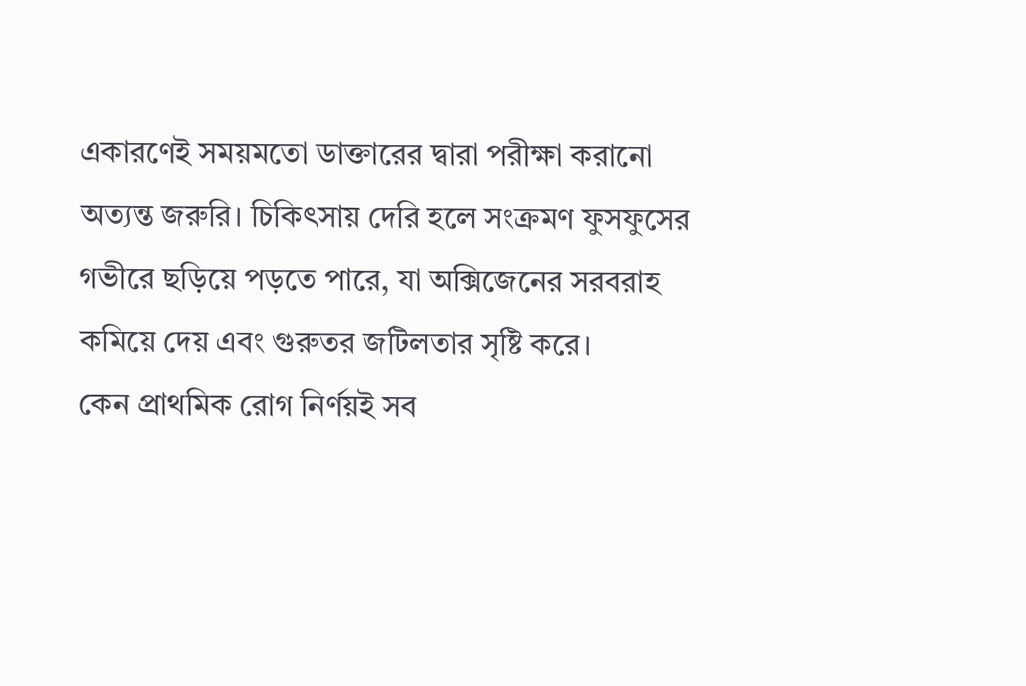একারণেই সময়মতো ডাক্তারের দ্বারা পরীক্ষা করানো অত্যন্ত জরুরি। চিকিৎসায় দেরি হলে সংক্রমণ ফুসফুসের গভীরে ছড়িয়ে পড়তে পারে, যা অক্সিজেনের সরবরাহ কমিয়ে দেয় এবং গুরুতর জটিলতার সৃষ্টি করে।
কেন প্রাথমিক রোগ নির্ণয়ই সব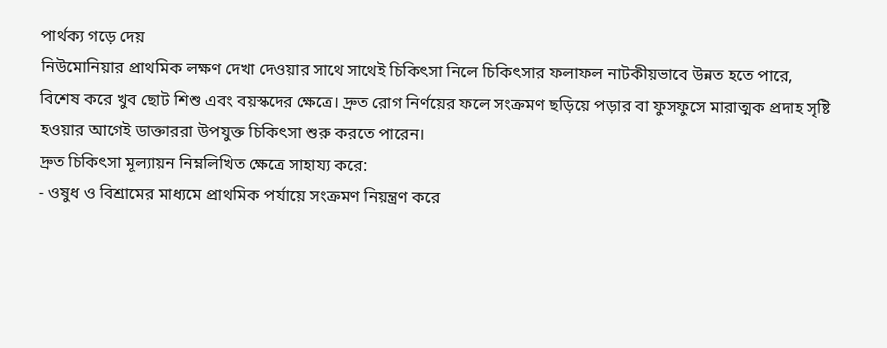পার্থক্য গড়ে দেয়
নিউমোনিয়ার প্রাথমিক লক্ষণ দেখা দেওয়ার সাথে সাথেই চিকিৎসা নিলে চিকিৎসার ফলাফল নাটকীয়ভাবে উন্নত হতে পারে, বিশেষ করে খুব ছোট শিশু এবং বয়স্কদের ক্ষেত্রে। দ্রুত রোগ নির্ণয়ের ফলে সংক্রমণ ছড়িয়ে পড়ার বা ফুসফুসে মারাত্মক প্রদাহ সৃষ্টি হওয়ার আগেই ডাক্তাররা উপযুক্ত চিকিৎসা শুরু করতে পারেন।
দ্রুত চিকিৎসা মূল্যায়ন নিম্নলিখিত ক্ষেত্রে সাহায্য করে:
- ওষুধ ও বিশ্রামের মাধ্যমে প্রাথমিক পর্যায়ে সংক্রমণ নিয়ন্ত্রণ করে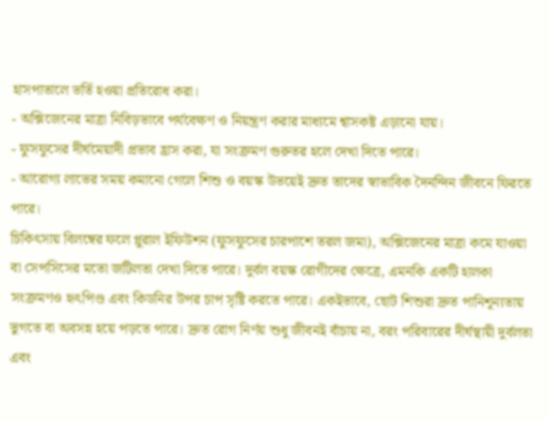হাসপাতালে ভর্তি হওয়া প্রতিরোধ করা।
- অক্সিজেনের মাত্রা নিবিড়ভাবে পর্যবেক্ষণ ও নিয়ন্ত্রণ করার মাধ্যমে শ্বাসকষ্ট এড়ানো যায়।
- ফুসফুসের দীর্ঘমেয়াদী প্রভাব হ্রাস করা, যা সংক্রমণ গুরুতর হলে দেখা দিতে পারে।
- আরোগ্য লাভের সময় কমানো গেলে শিশু ও বয়স্ক উভয়েই দ্রুত তাদের স্বাভাবিক দৈনন্দিন জীবনে ফিরতে পারে।
চিকিৎসায় বিলম্বের ফলে প্লুরাল ইফিউশন (ফুসফুসের চারপাশে তরল জমা), অক্সিজেনের মাত্রা কমে যাওয়া বা সেপসিসের মতো জটিলতা দেখা দিতে পারে। দুর্বল বয়স্ক রোগীদের ক্ষেত্রে, এমনকি একটি হালকা সংক্রমণও হৃৎপিণ্ড এবং কিডনির উপর চাপ সৃষ্টি করতে পারে। একইভাবে, ছোট শিশুরা দ্রুত পানিশূন্যতায় ভুগতে বা অবসন্ন হয়ে পড়তে পারে। দ্রুত রোগ নির্ণয় শুধু জীবনই বাঁচায় না, বরং পরিবারের দীর্ঘস্থায়ী দুর্বলতা এবং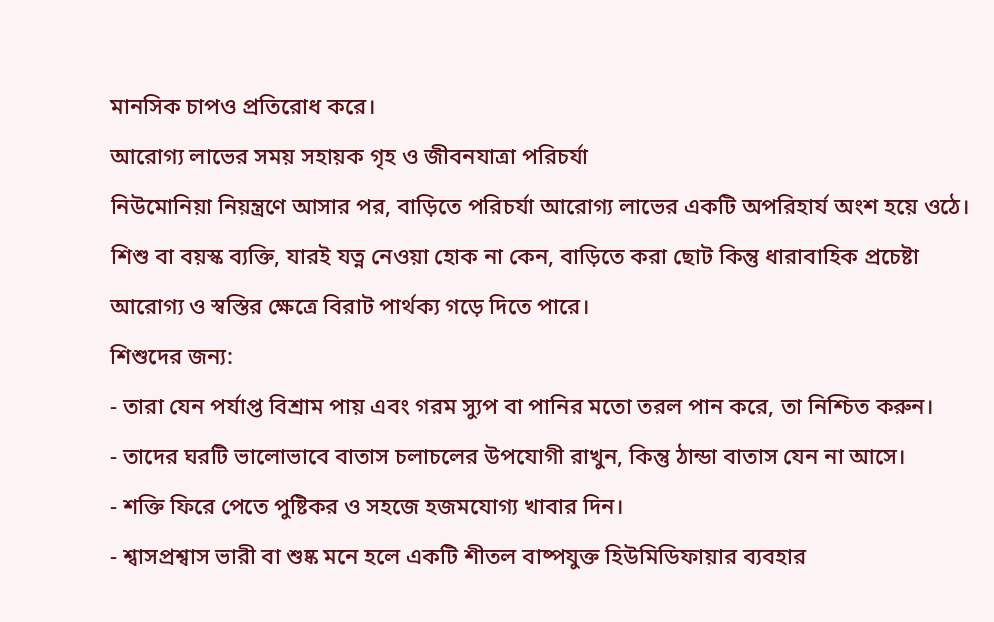মানসিক চাপও প্রতিরোধ করে।
আরোগ্য লাভের সময় সহায়ক গৃহ ও জীবনযাত্রা পরিচর্যা
নিউমোনিয়া নিয়ন্ত্রণে আসার পর, বাড়িতে পরিচর্যা আরোগ্য লাভের একটি অপরিহার্য অংশ হয়ে ওঠে। শিশু বা বয়স্ক ব্যক্তি, যারই যত্ন নেওয়া হোক না কেন, বাড়িতে করা ছোট কিন্তু ধারাবাহিক প্রচেষ্টা আরোগ্য ও স্বস্তির ক্ষেত্রে বিরাট পার্থক্য গড়ে দিতে পারে।
শিশুদের জন্য:
- তারা যেন পর্যাপ্ত বিশ্রাম পায় এবং গরম স্যুপ বা পানির মতো তরল পান করে, তা নিশ্চিত করুন।
- তাদের ঘরটি ভালোভাবে বাতাস চলাচলের উপযোগী রাখুন, কিন্তু ঠান্ডা বাতাস যেন না আসে।
- শক্তি ফিরে পেতে পুষ্টিকর ও সহজে হজমযোগ্য খাবার দিন।
- শ্বাসপ্রশ্বাস ভারী বা শুষ্ক মনে হলে একটি শীতল বাষ্পযুক্ত হিউমিডিফায়ার ব্যবহার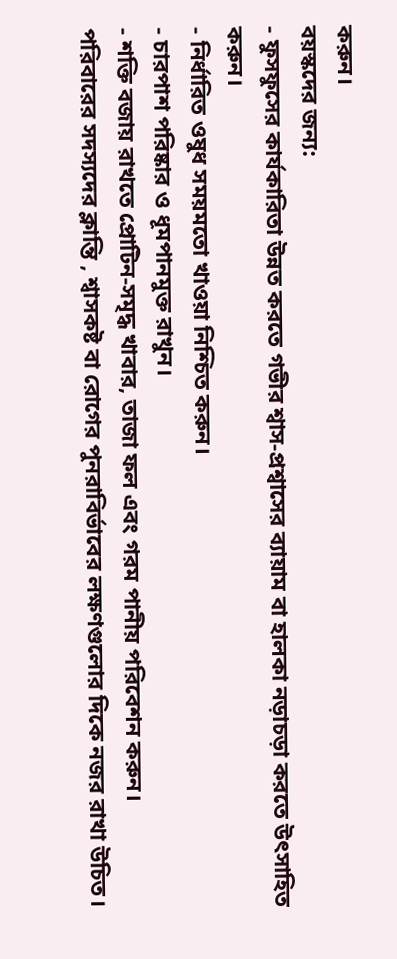করুন।
বয়স্কদের জন্য:
- ফুসফুসের কার্যকারিতা উন্নত করতে গভীর শ্বাস-প্রশ্বাসের ব্যায়াম বা হালকা নড়াচড়া করতে উৎসাহিত করুন।
- নির্ধারিত ওষুধ সময়মতো খাওয়া নিশ্চিত করুন।
- চারপাশ পরিষ্কার ও ধূমপানমুক্ত রাখুন।
- শক্তি বজায় রাখতে প্রোটিন-সমৃদ্ধ খাবার, তাজা ফল এবং গরম পানীয় পরিবেশন করুন।
পরিবারের সদস্যদের ক্লান্তি , শ্বাসকষ্ট বা রোগের পুনরাবির্ভাবের লক্ষণগুলোর দিকে নজর রাখা উচিত।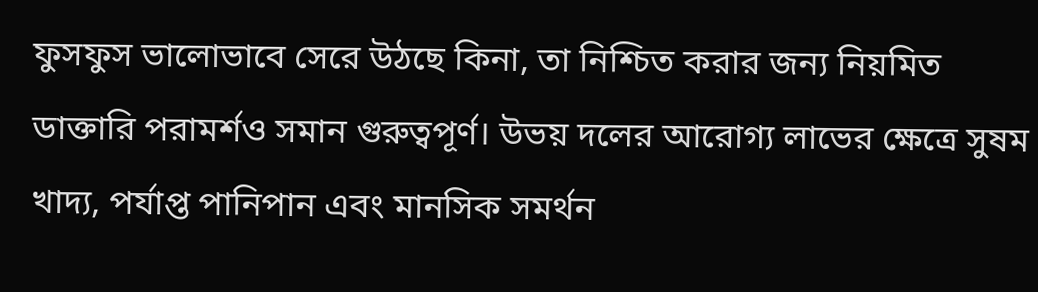ফুসফুস ভালোভাবে সেরে উঠছে কিনা, তা নিশ্চিত করার জন্য নিয়মিত ডাক্তারি পরামর্শও সমান গুরুত্বপূর্ণ। উভয় দলের আরোগ্য লাভের ক্ষেত্রে সুষম খাদ্য, পর্যাপ্ত পানিপান এবং মানসিক সমর্থন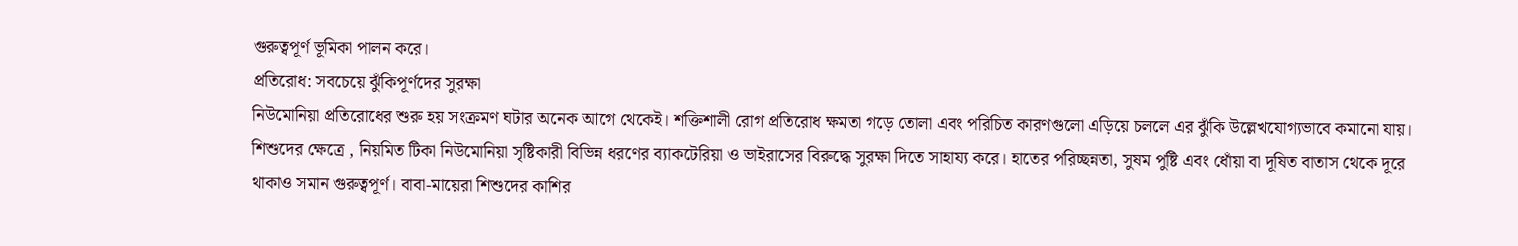গুরুত্বপূর্ণ ভূমিকা পালন করে।
প্রতিরোধ: সবচেয়ে ঝুঁকিপূর্ণদের সুরক্ষা
নিউমোনিয়া প্রতিরোধের শুরু হয় সংক্রমণ ঘটার অনেক আগে থেকেই। শক্তিশালী রোগ প্রতিরোধ ক্ষমতা গড়ে তোলা এবং পরিচিত কারণগুলো এড়িয়ে চললে এর ঝুঁকি উল্লেখযোগ্যভাবে কমানো যায়।
শিশুদের ক্ষেত্রে , নিয়মিত টিকা নিউমোনিয়া সৃষ্টিকারী বিভিন্ন ধরণের ব্যাকটেরিয়া ও ভাইরাসের বিরুদ্ধে সুরক্ষা দিতে সাহায্য করে। হাতের পরিচ্ছন্নতা, সুষম পুষ্টি এবং ধোঁয়া বা দূষিত বাতাস থেকে দূরে থাকাও সমান গুরুত্বপূর্ণ। বাবা-মায়েরা শিশুদের কাশির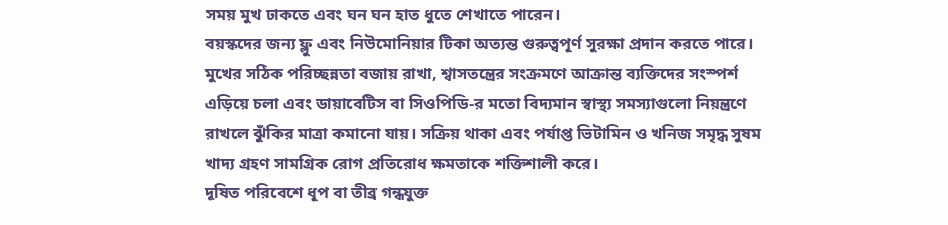সময় মুখ ঢাকতে এবং ঘন ঘন হাত ধুতে শেখাতে পারেন।
বয়স্কদের জন্য ফ্লু এবং নিউমোনিয়ার টিকা অত্যন্ত গুরুত্বপূর্ণ সুরক্ষা প্রদান করতে পারে। মুখের সঠিক পরিচ্ছন্নতা বজায় রাখা, শ্বাসতন্ত্রের সংক্রমণে আক্রান্ত ব্যক্তিদের সংস্পর্শ এড়িয়ে চলা এবং ডায়াবেটিস বা সিওপিডি-র মতো বিদ্যমান স্বাস্থ্য সমস্যাগুলো নিয়ন্ত্রণে রাখলে ঝুঁকির মাত্রা কমানো যায়। সক্রিয় থাকা এবং পর্যাপ্ত ভিটামিন ও খনিজ সমৃদ্ধ সুষম খাদ্য গ্রহণ সামগ্রিক রোগ প্রতিরোধ ক্ষমতাকে শক্তিশালী করে।
দূষিত পরিবেশে ধূপ বা তীব্র গন্ধযুক্ত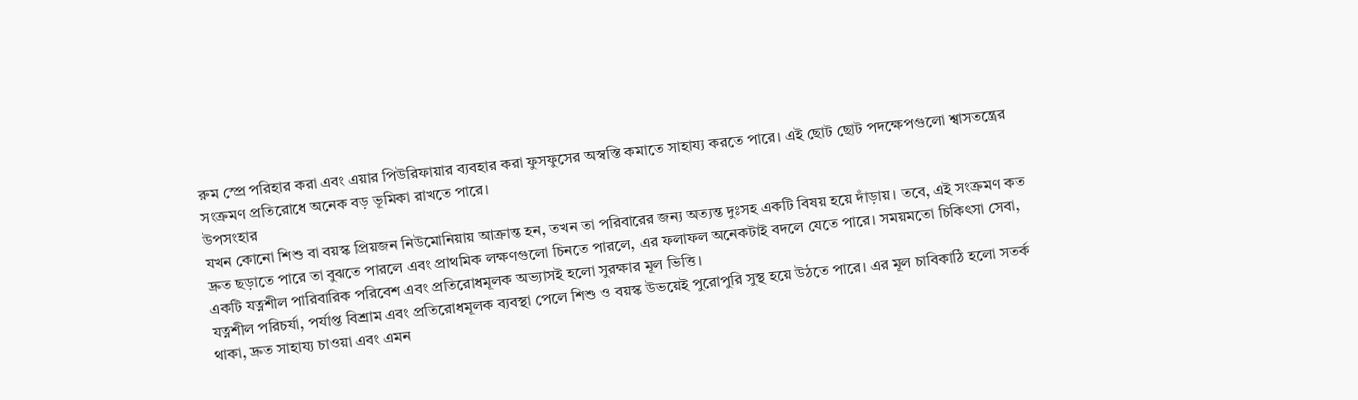রুম স্প্রে পরিহার করা এবং এয়ার পিউরিফায়ার ব্যবহার করা ফুসফুসের অস্বস্তি কমাতে সাহায্য করতে পারে। এই ছোট ছোট পদক্ষেপগুলো শ্বাসতন্ত্রের সংক্রমণ প্রতিরোধে অনেক বড় ভূমিকা রাখতে পারে।
উপসংহার
যখন কোনো শিশু বা বয়স্ক প্রিয়জন নিউমোনিয়ায় আক্রান্ত হন, তখন তা পরিবারের জন্য অত্যন্ত দুঃসহ একটি বিষয় হয়ে দাঁড়ায়। তবে, এই সংক্রমণ কত দ্রুত ছড়াতে পারে তা বুঝতে পারলে এবং প্রাথমিক লক্ষণগুলো চিনতে পারলে, এর ফলাফল অনেকটাই বদলে যেতে পারে। সময়মতো চিকিৎসা সেবা, একটি যত্নশীল পারিবারিক পরিবেশ এবং প্রতিরোধমূলক অভ্যাসই হলো সুরক্ষার মূল ভিত্তি।
যত্নশীল পরিচর্যা, পর্যাপ্ত বিশ্রাম এবং প্রতিরোধমূলক ব্যবস্থা পেলে শিশু ও বয়স্ক উভয়েই পুরোপুরি সুস্থ হয়ে উঠতে পারে। এর মূল চাবিকাঠি হলো সতর্ক থাকা, দ্রুত সাহায্য চাওয়া এবং এমন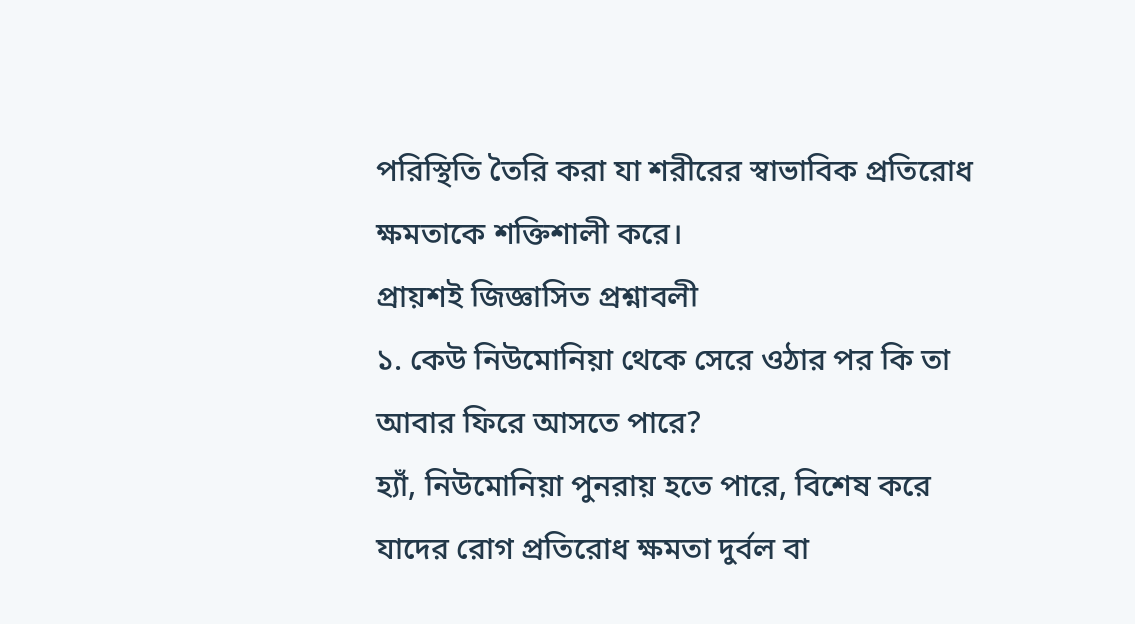পরিস্থিতি তৈরি করা যা শরীরের স্বাভাবিক প্রতিরোধ ক্ষমতাকে শক্তিশালী করে।
প্রায়শই জিজ্ঞাসিত প্রশ্নাবলী
১. কেউ নিউমোনিয়া থেকে সেরে ওঠার পর কি তা আবার ফিরে আসতে পারে?
হ্যাঁ, নিউমোনিয়া পুনরায় হতে পারে, বিশেষ করে যাদের রোগ প্রতিরোধ ক্ষমতা দুর্বল বা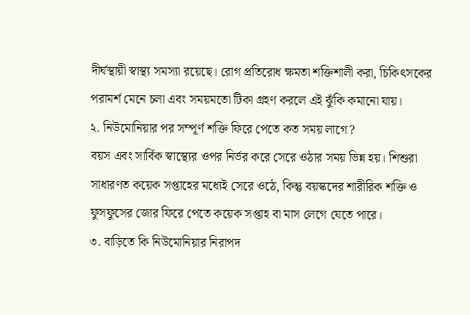দীর্ঘস্থায়ী স্বাস্থ্য সমস্যা রয়েছে। রোগ প্রতিরোধ ক্ষমতা শক্তিশালী করা, চিকিৎসকের পরামর্শ মেনে চলা এবং সময়মতো টিকা গ্রহণ করলে এই ঝুঁকি কমানো যায়।
২. নিউমোনিয়ার পর সম্পূর্ণ শক্তি ফিরে পেতে কত সময় লাগে?
বয়স এবং সার্বিক স্বাস্থ্যের ওপর নির্ভর করে সেরে ওঠার সময় ভিন্ন হয়। শিশুরা সাধারণত কয়েক সপ্তাহের মধ্যেই সেরে ওঠে, কিন্তু বয়স্কদের শারীরিক শক্তি ও ফুসফুসের জোর ফিরে পেতে কয়েক সপ্তাহ বা মাস লেগে যেতে পারে।
৩. বাড়িতে কি নিউমোনিয়ার নিরাপদ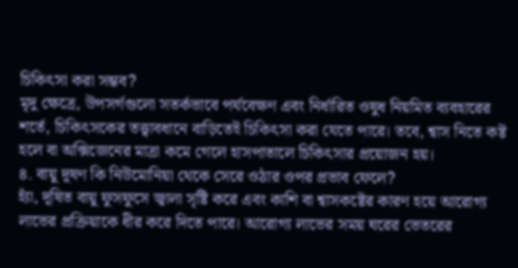চিকিৎসা করা সম্ভব?
মৃদু ক্ষেত্রে, উপসর্গগুলো সতর্কভাবে পর্যবেক্ষণ এবং নির্ধারিত ওষুধ নিয়মিত ব্যবহারের শর্তে, চিকিৎসকের তত্ত্বাবধানে বাড়িতেই চিকিৎসা করা যেতে পারে। তবে, শ্বাস নিতে কষ্ট হলে বা অক্সিজেনের মাত্রা কমে গেলে হাসপাতালে চিকিৎসার প্রয়োজন হয়।
৪. বায়ু দূষণ কি নিউমোনিয়া থেকে সেরে ওঠার ওপর প্রভাব ফেলে?
হ্যাঁ, দূষিত বায়ু ফুসফুসে জ্বালা সৃষ্টি করে এবং কাশি বা শ্বাসকষ্টের কারণ হয়ে আরোগ্য লাভের প্রক্রিয়াকে ধীর করে দিতে পারে। আরোগ্য লাভের সময় ঘরের ভেতরের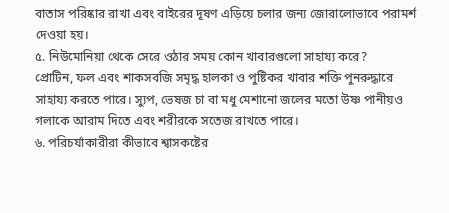বাতাস পরিষ্কার রাখা এবং বাইরের দূষণ এড়িয়ে চলার জন্য জোরালোভাবে পরামর্শ দেওয়া হয়।
৫. নিউমোনিয়া থেকে সেরে ওঠার সময় কোন খাবারগুলো সাহায্য করে?
প্রোটিন, ফল এবং শাকসবজি সমৃদ্ধ হালকা ও পুষ্টিকর খাবার শক্তি পুনরুদ্ধারে সাহায্য করতে পারে। স্যুপ, ভেষজ চা বা মধু মেশানো জলের মতো উষ্ণ পানীয়ও গলাকে আরাম দিতে এবং শরীরকে সতেজ রাখতে পারে।
৬. পরিচর্যাকারীরা কীভাবে শ্বাসকষ্টের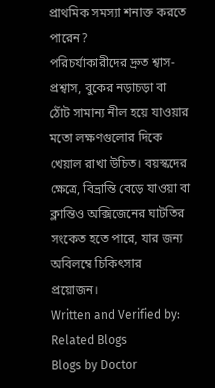প্রাথমিক সমস্যা শনাক্ত করতে পারেন?
পরিচর্যাকারীদের দ্রুত শ্বাস-প্রশ্বাস, বুকের নড়াচড়া বা ঠোঁট সামান্য নীল হয়ে যাওয়ার মতো লক্ষণগুলোর দিকে খেয়াল রাখা উচিত। বয়স্কদের ক্ষেত্রে, বিভ্রান্তি বেড়ে যাওয়া বা ক্লান্তিও অক্সিজেনের ঘাটতির সংকেত হতে পারে, যার জন্য অবিলম্বে চিকিৎসার প্রয়োজন।
Written and Verified by:
Related Blogs
Blogs by Doctor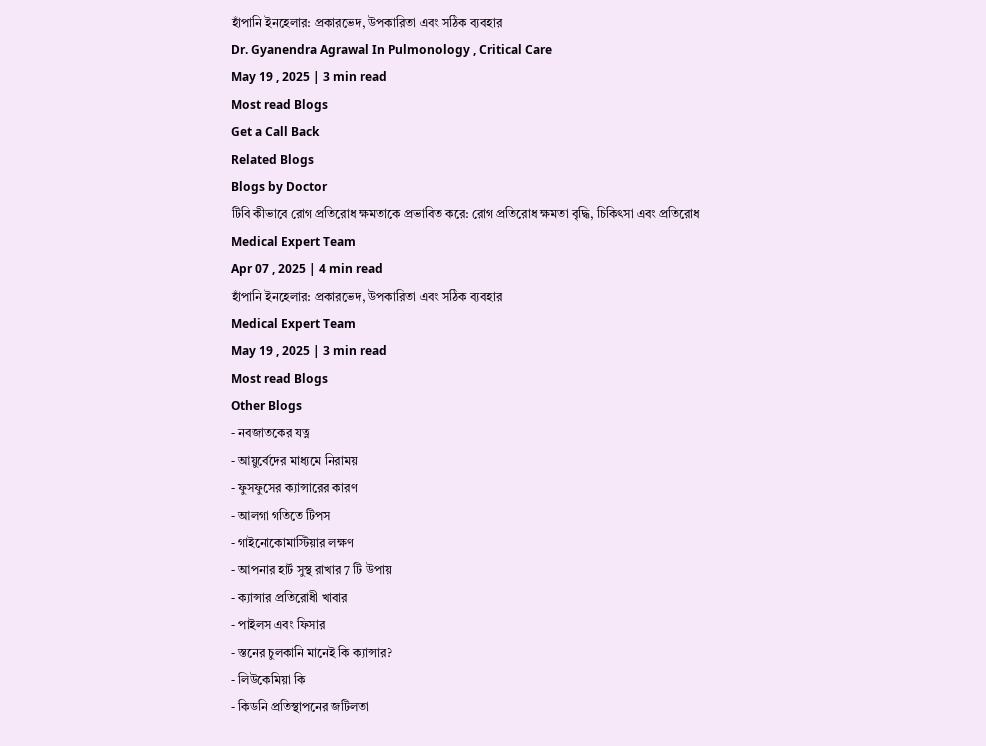হাঁপানি ইনহেলার: প্রকারভেদ, উপকারিতা এবং সঠিক ব্যবহার
Dr. Gyanendra Agrawal In Pulmonology , Critical Care
May 19 , 2025 | 3 min read
Most read Blogs
Get a Call Back
Related Blogs
Blogs by Doctor
টিবি কীভাবে রোগ প্রতিরোধ ক্ষমতাকে প্রভাবিত করে: রোগ প্রতিরোধ ক্ষমতা বৃদ্ধি, চিকিৎসা এবং প্রতিরোধ
Medical Expert Team
Apr 07 , 2025 | 4 min read
হাঁপানি ইনহেলার: প্রকারভেদ, উপকারিতা এবং সঠিক ব্যবহার
Medical Expert Team
May 19 , 2025 | 3 min read
Most read Blogs
Other Blogs
- নবজাতকের যত্ন
- আয়ুর্বেদের মাধ্যমে নিরাময়
- ফুসফুসের ক্যান্সারের কারণ
- আলগা গতিতে টিপস
- গাইনোকোমাস্টিয়ার লক্ষণ
- আপনার হার্ট সুস্থ রাখার 7 টি উপায়
- ক্যান্সার প্রতিরোধী খাবার
- পাইলস এবং ফিসার
- স্তনের চুলকানি মানেই কি ক্যান্সার?
- লিউকেমিয়া কি
- কিডনি প্রতিস্থাপনের জটিলতা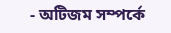- অটিজম সম্পর্কে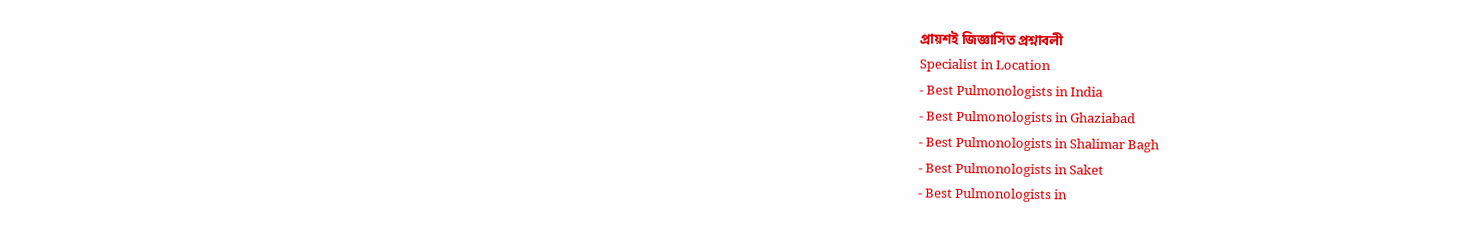প্রায়শই জিজ্ঞাসিত প্রশ্নাবলী
Specialist in Location
- Best Pulmonologists in India
- Best Pulmonologists in Ghaziabad
- Best Pulmonologists in Shalimar Bagh
- Best Pulmonologists in Saket
- Best Pulmonologists in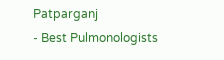Patparganj
- Best Pulmonologists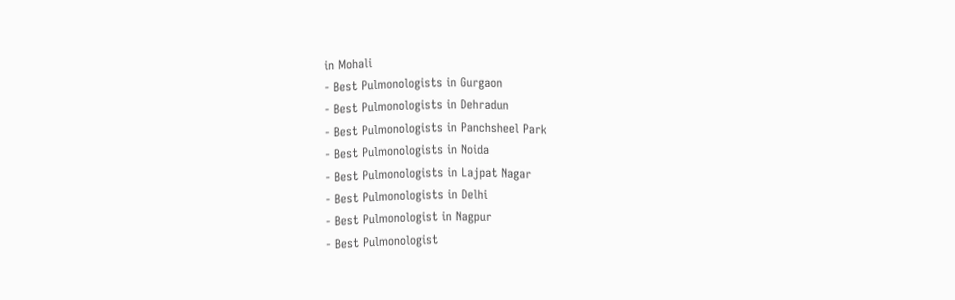in Mohali
- Best Pulmonologists in Gurgaon
- Best Pulmonologists in Dehradun
- Best Pulmonologists in Panchsheel Park
- Best Pulmonologists in Noida
- Best Pulmonologists in Lajpat Nagar
- Best Pulmonologists in Delhi
- Best Pulmonologist in Nagpur
- Best Pulmonologist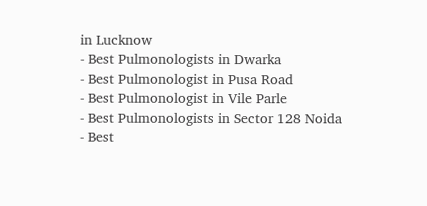in Lucknow
- Best Pulmonologists in Dwarka
- Best Pulmonologist in Pusa Road
- Best Pulmonologist in Vile Parle
- Best Pulmonologists in Sector 128 Noida
- Best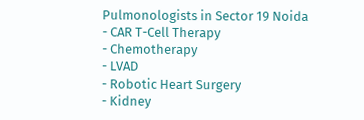Pulmonologists in Sector 19 Noida
- CAR T-Cell Therapy
- Chemotherapy
- LVAD
- Robotic Heart Surgery
- Kidney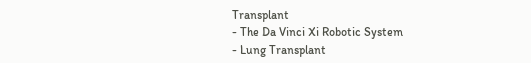Transplant
- The Da Vinci Xi Robotic System
- Lung Transplant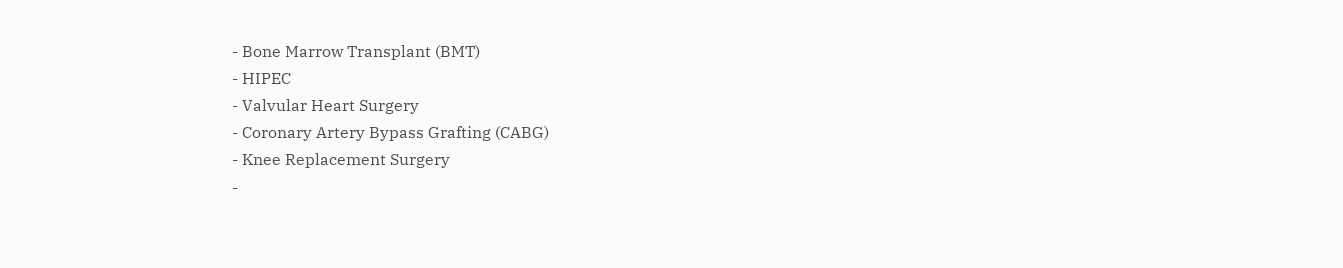- Bone Marrow Transplant (BMT)
- HIPEC
- Valvular Heart Surgery
- Coronary Artery Bypass Grafting (CABG)
- Knee Replacement Surgery
-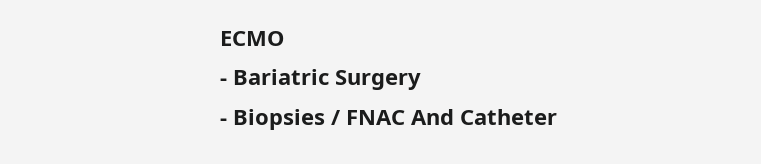ECMO
- Bariatric Surgery
- Biopsies / FNAC And Catheter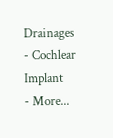Drainages
- Cochlear Implant
- More...